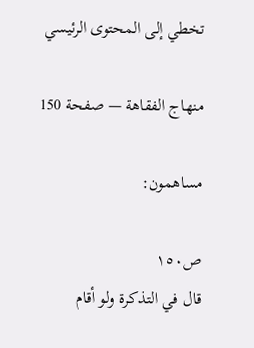تخطي إلى المحتوى الرئيسي

منهاج الفقاهة — صفحة 150

مساهمون:

ص١٥٠
قال في التذكرة ولو أقام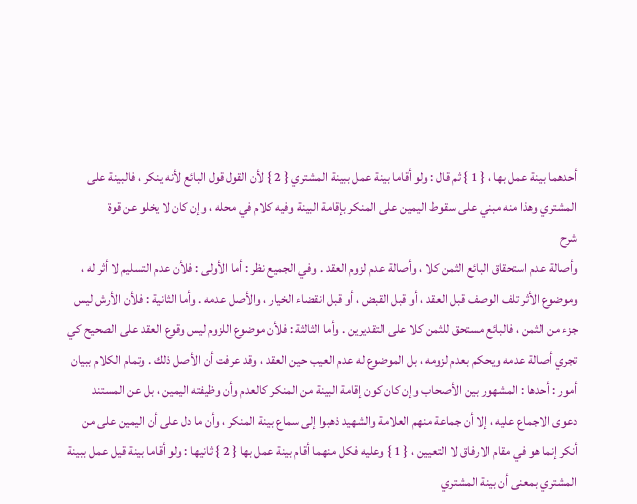أحدهما بينة عمل بها ، { 1 } ثم قال : ولو أقاما بينة عمل ببينة المشتري { 2 } لأن القول قول البائع لأنه ينكر ، فالبينة على المشتري وهذا منه مبني على سقوط اليمين على المنكر بإقامة البينة وفيه كلام في محله ، وإن كان لا يخلو عن قوة
شرح
وأصالة عدم استحقاق البائع الثمن كلا ، وأصالة عدم لزوم العقد . وفي الجميع نظر : أما الأولى : فلأن عدم التسليم لا أثر له ، وموضوع الأثر تلف الوصف قبل العقد ، أو قبل القبض ، أو قبل انقضاء الخيار ، والأصل عدمه . وأما الثانية : فلأن الأرش ليس جزء من الثمن ، فالبائع مستحق للثمن كلا على التقديرين . وأما الثالثة : فلأن موضوع اللزوم ليس وقوع العقد على الصحيح كي تجري أصالة عدمه ويحكم بعدم لزومه ، بل الموضوع له عدم العيب حين العقد ، وقد عرفت أن الأصل ذلك . وتمام الكلام ببيان أمور : أحدها : المشهور بين الأصحاب وإن كان كون إقامة البينة من المنكر كالعدم وأن وظيفته اليمين ، بل عن المستند دعوى الاجماع عليه ، إلا أن جماعة منهم العلامة والشهيد ذهبوا إلى سماع بينة المنكر ، وأن ما دل على أن اليمين على من أنكر إنما هو في مقام الارفاق لا التعيين ، { 1 } وعليه فكل منهما أقام بينة عمل بها { 2 } ثانيها : ولو أقاما بينة قيل عمل ببينة المشتري بمعنى أن بينة المشتري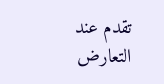تقدم عند التعارض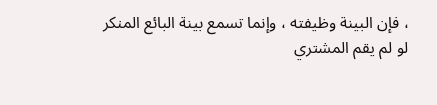، فإن البينة وظيفته ، وإنما تسمع بينة البائع المنكر لو لم يقم المشتري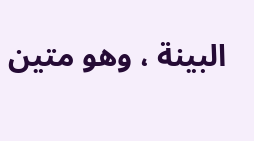البينة ، وهو متين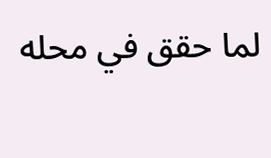لما حقق في محله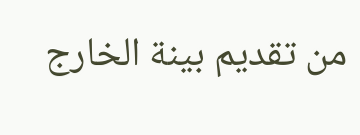من تقديم بينة الخارج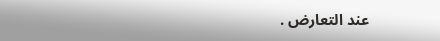عند التعارض .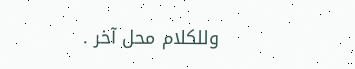وللكلام محل آخر .